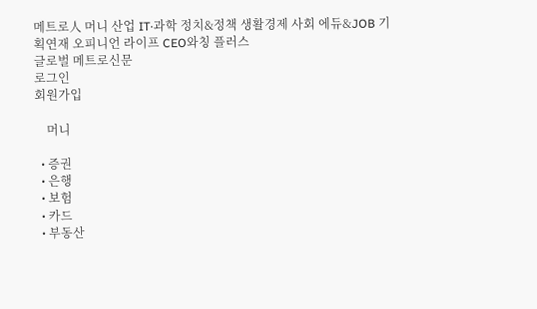메트로人 머니 산업 IT·과학 정치&정책 생활경제 사회 에듀&JOB 기획연재 오피니언 라이프 CEO와칭 플러스
글로벌 메트로신문
로그인
회원가입

    머니

  • 증권
  • 은행
  • 보험
  • 카드
  • 부동산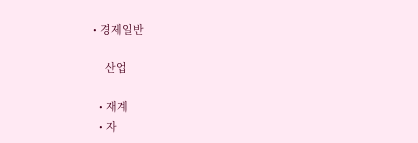• 경제일반

    산업

  • 재계
  • 자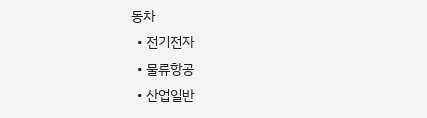동차
  • 전기전자
  • 물류항공
  • 산업일반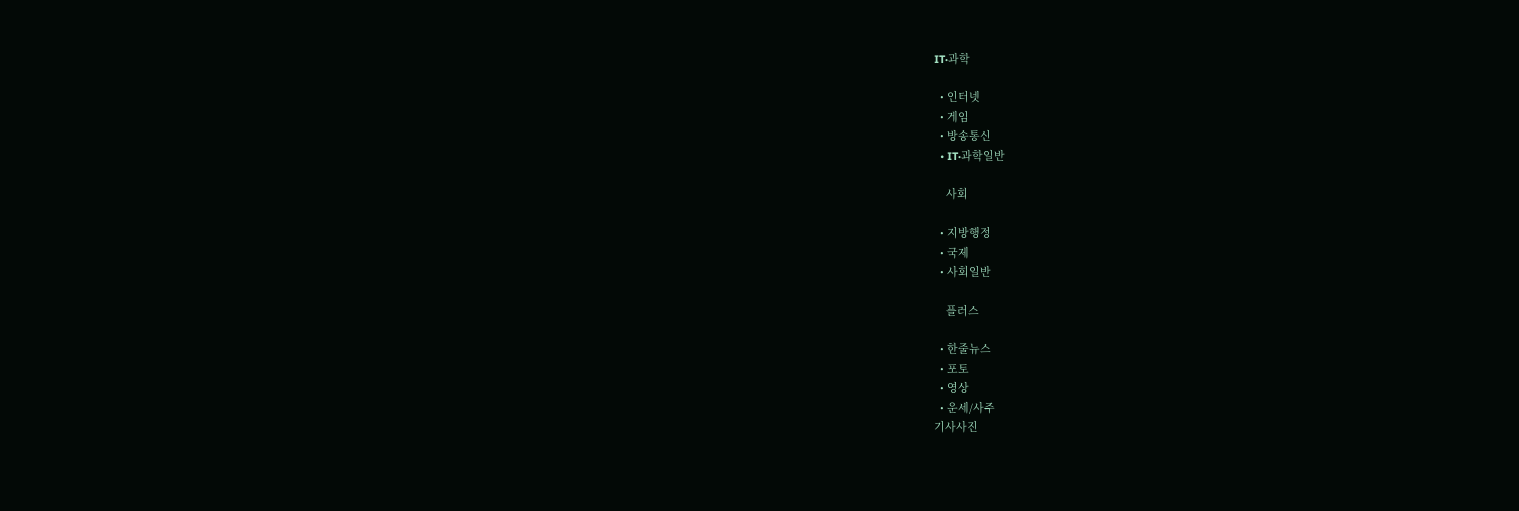IT·과학

  • 인터넷
  • 게임
  • 방송통신
  • IT·과학일반

    사회

  • 지방행정
  • 국제
  • 사회일반

    플러스

  • 한줄뉴스
  • 포토
  • 영상
  • 운세/사주
기사사진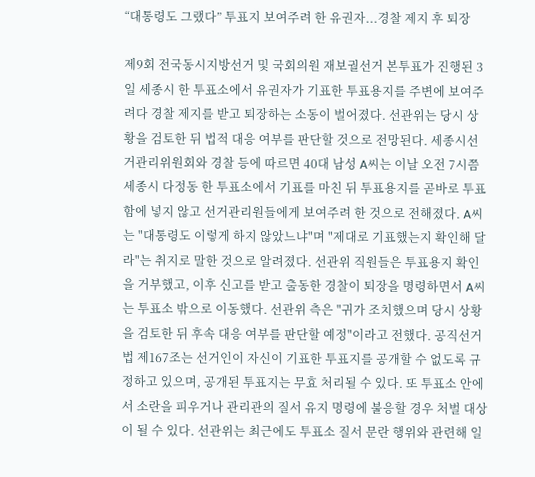“대통령도 그랬다” 투표지 보여주려 한 유권자...경찰 제지 후 퇴장

제9회 전국동시지방선거 및 국회의원 재보궐선거 본투표가 진행된 3일 세종시 한 투표소에서 유권자가 기표한 투표용지를 주변에 보여주려다 경찰 제지를 받고 퇴장하는 소동이 벌어졌다. 선관위는 당시 상황을 검토한 뒤 법적 대응 여부를 판단할 것으로 전망된다. 세종시선거관리위원회와 경찰 등에 따르면 40대 남성 A씨는 이날 오전 7시쯤 세종시 다정동 한 투표소에서 기표를 마친 뒤 투표용지를 곧바로 투표함에 넣지 않고 선거관리원들에게 보여주려 한 것으로 전해졌다. A씨는 "대통령도 이렇게 하지 않았느냐"며 "제대로 기표했는지 확인해 달라"는 취지로 말한 것으로 알려졌다. 선관위 직원들은 투표용지 확인을 거부했고, 이후 신고를 받고 출동한 경찰이 퇴장을 명령하면서 A씨는 투표소 밖으로 이동했다. 선관위 측은 "귀가 조치했으며 당시 상황을 검토한 뒤 후속 대응 여부를 판단할 예정"이라고 전했다. 공직선거법 제167조는 선거인이 자신이 기표한 투표지를 공개할 수 없도록 규정하고 있으며, 공개된 투표지는 무효 처리될 수 있다. 또 투표소 안에서 소란을 피우거나 관리관의 질서 유지 명령에 불응할 경우 처벌 대상이 될 수 있다. 선관위는 최근에도 투표소 질서 문란 행위와 관련해 일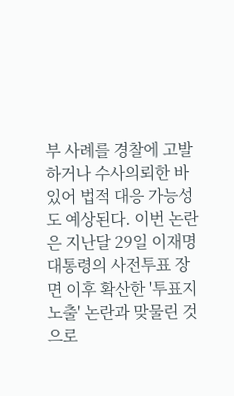부 사례를 경찰에 고발하거나 수사의뢰한 바 있어 법적 대응 가능성도 예상된다. 이번 논란은 지난달 29일 이재명 대통령의 사전투표 장면 이후 확산한 '투표지 노출' 논란과 맞물린 것으로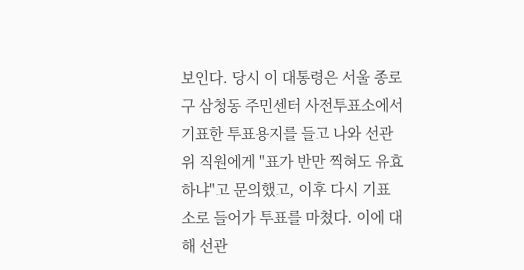보인다. 당시 이 대통령은 서울 종로구 삼청동 주민센터 사전투표소에서 기표한 투표용지를 들고 나와 선관위 직원에게 "표가 반만 찍혀도 유효하냐"고 문의했고, 이후 다시 기표소로 들어가 투표를 마쳤다. 이에 대해 선관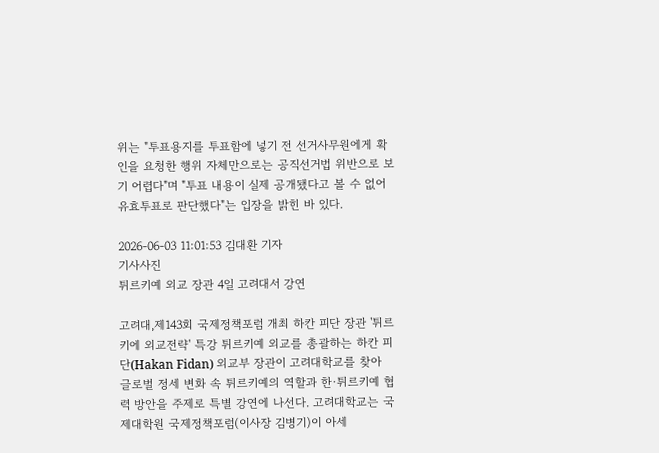위는 "투표용지를 투표함에 넣기 전 선거사무원에게 확인을 요청한 행위 자체만으로는 공직선거법 위반으로 보기 어렵다"며 "투표 내용이 실제 공개됐다고 볼 수 없어 유효투표로 판단했다"는 입장을 밝힌 바 있다.

2026-06-03 11:01:53 김대환 기자
기사사진
튀르키예 외교 장관 4일 고려대서 강연

고려대,제143회 국제정책포럼 개최 하칸 피단 장관 '튀르키에 외교전략' 특강 튀르키예 외교를 총괄하는 하칸 피단(Hakan Fidan) 외교부 장관이 고려대학교를 찾아 글로벌 정세 변화 속 튀르키예의 역할과 한·튀르키예 협력 방안을 주제로 특별 강연에 나선다. 고려대학교는 국제대학원 국제정책포럼(이사장 김병기)이 아세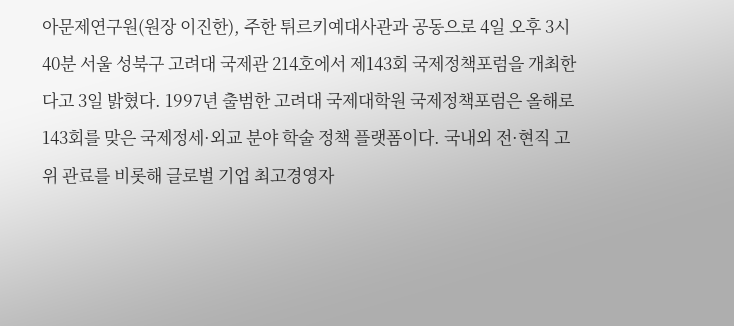아문제연구원(원장 이진한), 주한 튀르키예대사관과 공동으로 4일 오후 3시40분 서울 성북구 고려대 국제관 214호에서 제143회 국제정책포럼을 개최한다고 3일 밝혔다. 1997년 출범한 고려대 국제대학원 국제정책포럼은 올해로 143회를 맞은 국제정세·외교 분야 학술 정책 플랫폼이다. 국내외 전·현직 고위 관료를 비롯해 글로벌 기업 최고경영자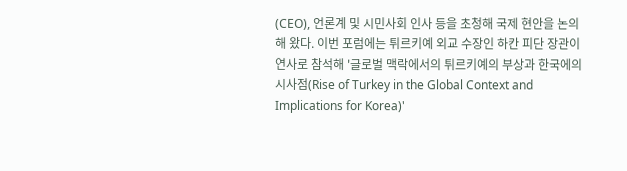(CEO), 언론계 및 시민사회 인사 등을 초청해 국제 현안을 논의해 왔다. 이번 포럼에는 튀르키예 외교 수장인 하칸 피단 장관이 연사로 참석해 '글로벌 맥락에서의 튀르키예의 부상과 한국에의 시사점(Rise of Turkey in the Global Context and Implications for Korea)'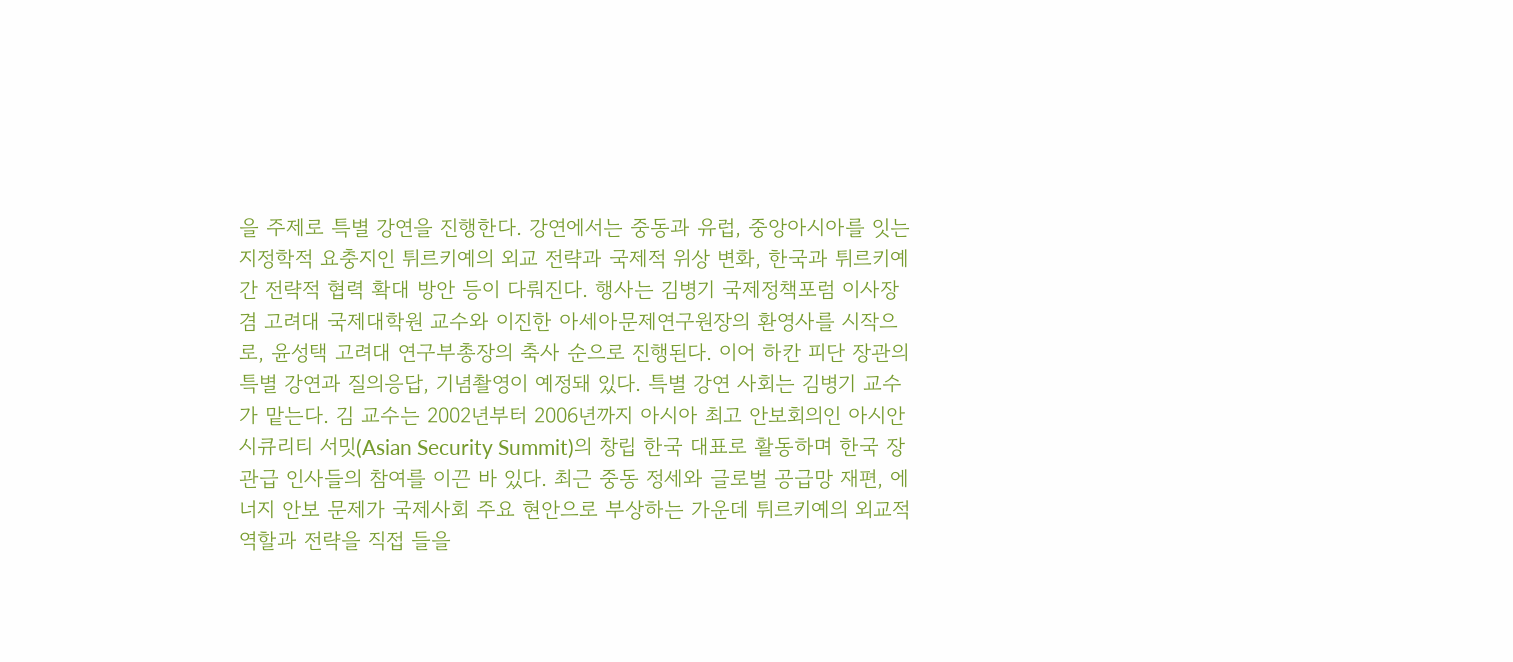을 주제로 특별 강연을 진행한다. 강연에서는 중동과 유럽, 중앙아시아를 잇는 지정학적 요충지인 튀르키예의 외교 전략과 국제적 위상 변화, 한국과 튀르키예 간 전략적 협력 확대 방안 등이 다뤄진다. 행사는 김병기 국제정책포럼 이사장 겸 고려대 국제대학원 교수와 이진한 아세아문제연구원장의 환영사를 시작으로, 윤성택 고려대 연구부총장의 축사 순으로 진행된다. 이어 하칸 피단 장관의 특별 강연과 질의응답, 기념촬영이 예정돼 있다. 특별 강연 사회는 김병기 교수가 맡는다. 김 교수는 2002년부터 2006년까지 아시아 최고 안보회의인 아시안 시큐리티 서밋(Asian Security Summit)의 창립 한국 대표로 활동하며 한국 장관급 인사들의 참여를 이끈 바 있다. 최근 중동 정세와 글로벌 공급망 재편, 에너지 안보 문제가 국제사회 주요 현안으로 부상하는 가운데 튀르키예의 외교적 역할과 전략을 직접 들을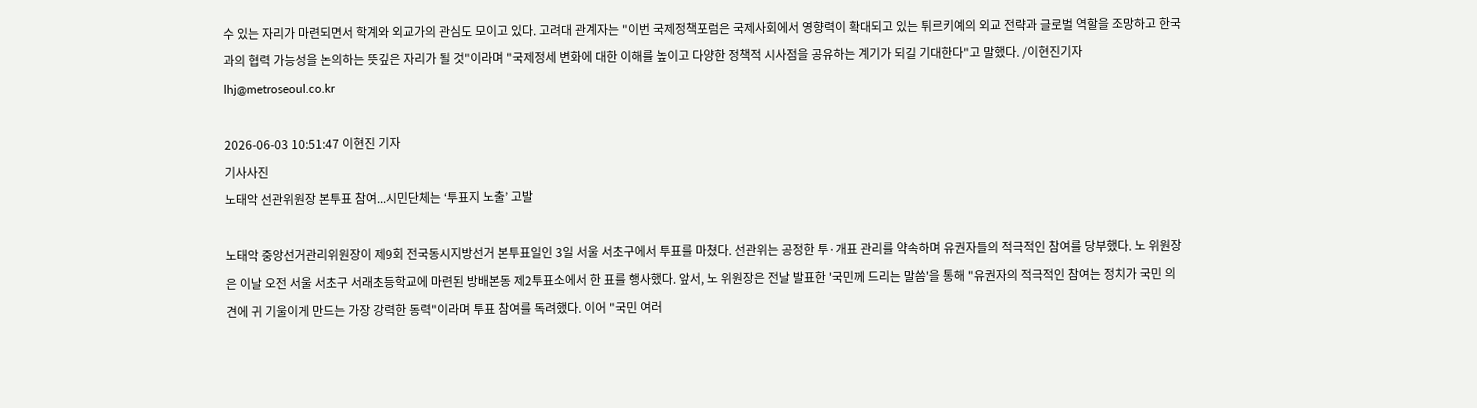수 있는 자리가 마련되면서 학계와 외교가의 관심도 모이고 있다. 고려대 관계자는 "이번 국제정책포럼은 국제사회에서 영향력이 확대되고 있는 튀르키예의 외교 전략과 글로벌 역할을 조망하고 한국과의 협력 가능성을 논의하는 뜻깊은 자리가 될 것"이라며 "국제정세 변화에 대한 이해를 높이고 다양한 정책적 시사점을 공유하는 계기가 되길 기대한다"고 말했다. /이현진기자 lhj@metroseoul.co.kr

2026-06-03 10:51:47 이현진 기자
기사사진
노태악 선관위원장 본투표 참여...시민단체는 ‘투표지 노출’ 고발

노태악 중앙선거관리위원장이 제9회 전국동시지방선거 본투표일인 3일 서울 서초구에서 투표를 마쳤다. 선관위는 공정한 투·개표 관리를 약속하며 유권자들의 적극적인 참여를 당부했다. 노 위원장은 이날 오전 서울 서초구 서래초등학교에 마련된 방배본동 제2투표소에서 한 표를 행사했다. 앞서, 노 위원장은 전날 발표한 '국민께 드리는 말씀'을 통해 "유권자의 적극적인 참여는 정치가 국민 의견에 귀 기울이게 만드는 가장 강력한 동력"이라며 투표 참여를 독려했다. 이어 "국민 여러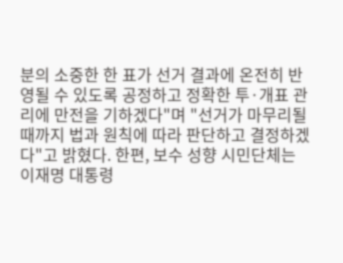분의 소중한 한 표가 선거 결과에 온전히 반영될 수 있도록 공정하고 정확한 투·개표 관리에 만전을 기하겠다"며 "선거가 마무리될 때까지 법과 원칙에 따라 판단하고 결정하겠다"고 밝혔다. 한편, 보수 성향 시민단체는 이재명 대통령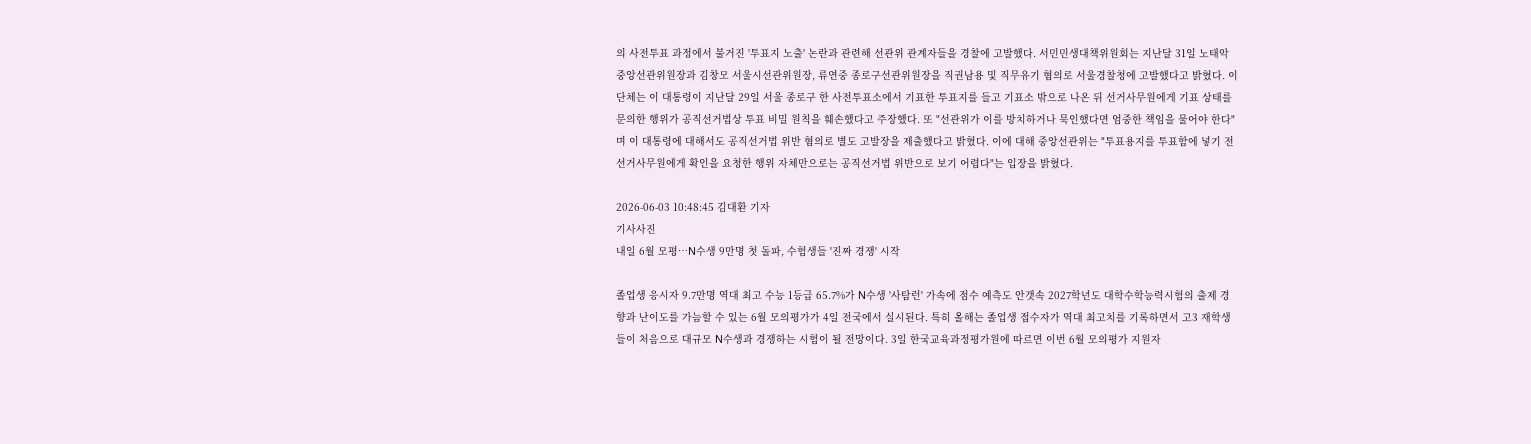의 사전투표 과정에서 불거진 '투표지 노출' 논란과 관련해 선관위 관계자들을 경찰에 고발했다. 서민민생대책위원회는 지난달 31일 노태악 중앙선관위원장과 김창모 서울시선관위원장, 류연중 종로구선관위원장을 직권남용 및 직무유기 혐의로 서울경찰청에 고발했다고 밝혔다. 이 단체는 이 대통령이 지난달 29일 서울 종로구 한 사전투표소에서 기표한 투표지를 들고 기표소 밖으로 나온 뒤 선거사무원에게 기표 상태를 문의한 행위가 공직선거법상 투표 비밀 원칙을 훼손했다고 주장했다. 또 "선관위가 이를 방치하거나 묵인했다면 엄중한 책임을 물어야 한다"며 이 대통령에 대해서도 공직선거법 위반 혐의로 별도 고발장을 제출했다고 밝혔다. 이에 대해 중앙선관위는 "투표용지를 투표함에 넣기 전 선거사무원에게 확인을 요청한 행위 자체만으로는 공직선거법 위반으로 보기 어렵다"는 입장을 밝혔다.

2026-06-03 10:48:45 김대환 기자
기사사진
내일 6월 모평…N수생 9만명 첫 돌파, 수험생들 '진짜 경쟁' 시작

졸업생 응시자 9.7만명 역대 최고 수능 1등급 65.7%가 N수생 '사탐런' 가속에 점수 예측도 안갯속 2027학년도 대학수학능력시험의 출제 경향과 난이도를 가늠할 수 있는 6월 모의평가가 4일 전국에서 실시된다. 특히 올해는 졸업생 접수자가 역대 최고치를 기록하면서 고3 재학생들이 처음으로 대규모 N수생과 경쟁하는 시험이 될 전망이다. 3일 한국교육과정평가원에 따르면 이번 6월 모의평가 지원자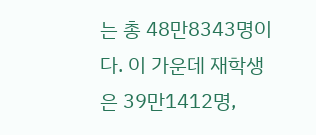는 총 48만8343명이다. 이 가운데 재학생은 39만1412명,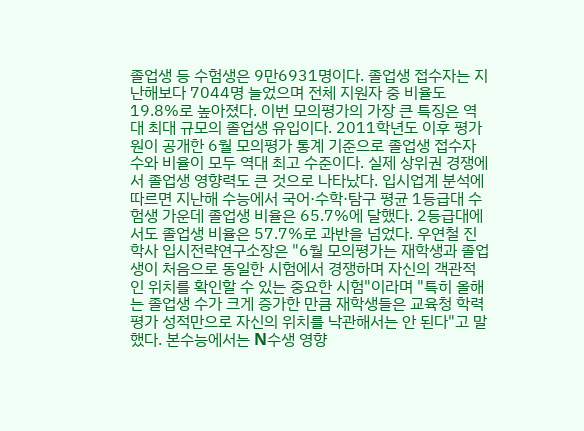졸업생 등 수험생은 9만6931명이다. 졸업생 접수자는 지난해보다 7044명 늘었으며 전체 지원자 중 비율도 19.8%로 높아졌다. 이번 모의평가의 가장 큰 특징은 역대 최대 규모의 졸업생 유입이다. 2011학년도 이후 평가원이 공개한 6월 모의평가 통계 기준으로 졸업생 접수자 수와 비율이 모두 역대 최고 수준이다. 실제 상위권 경쟁에서 졸업생 영향력도 큰 것으로 나타났다. 입시업계 분석에 따르면 지난해 수능에서 국어·수학·탐구 평균 1등급대 수험생 가운데 졸업생 비율은 65.7%에 달했다. 2등급대에서도 졸업생 비율은 57.7%로 과반을 넘었다. 우연철 진학사 입시전략연구소장은 "6월 모의평가는 재학생과 졸업생이 처음으로 동일한 시험에서 경쟁하며 자신의 객관적인 위치를 확인할 수 있는 중요한 시험"이라며 "특히 올해는 졸업생 수가 크게 증가한 만큼 재학생들은 교육청 학력평가 성적만으로 자신의 위치를 낙관해서는 안 된다"고 말했다. 본수능에서는 N수생 영향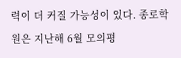력이 더 커질 가능성이 있다. 종로학원은 지난해 6월 모의평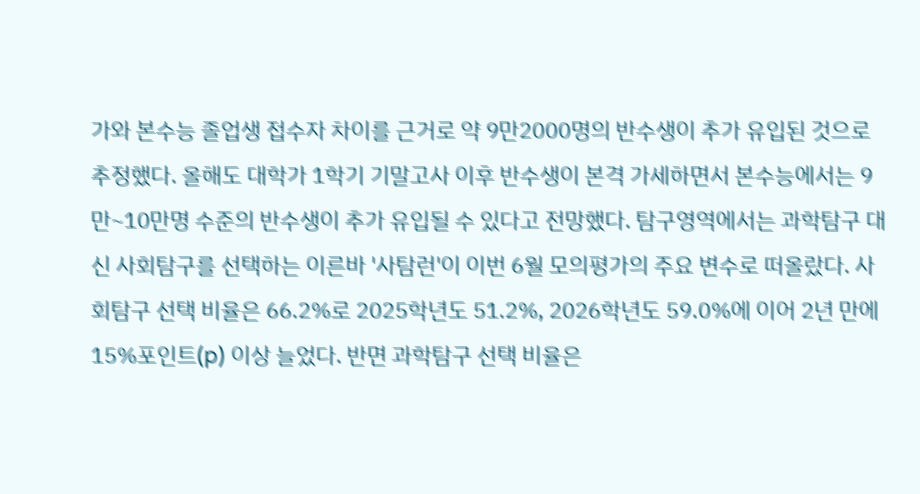가와 본수능 졸업생 접수자 차이를 근거로 약 9만2000명의 반수생이 추가 유입된 것으로 추정했다. 올해도 대학가 1학기 기말고사 이후 반수생이 본격 가세하면서 본수능에서는 9만~10만명 수준의 반수생이 추가 유입될 수 있다고 전망했다. 탐구영역에서는 과학탐구 대신 사회탐구를 선택하는 이른바 '사탐런'이 이번 6월 모의평가의 주요 변수로 떠올랐다. 사회탐구 선택 비율은 66.2%로 2025학년도 51.2%, 2026학년도 59.0%에 이어 2년 만에 15%포인트(p) 이상 늘었다. 반면 과학탐구 선택 비율은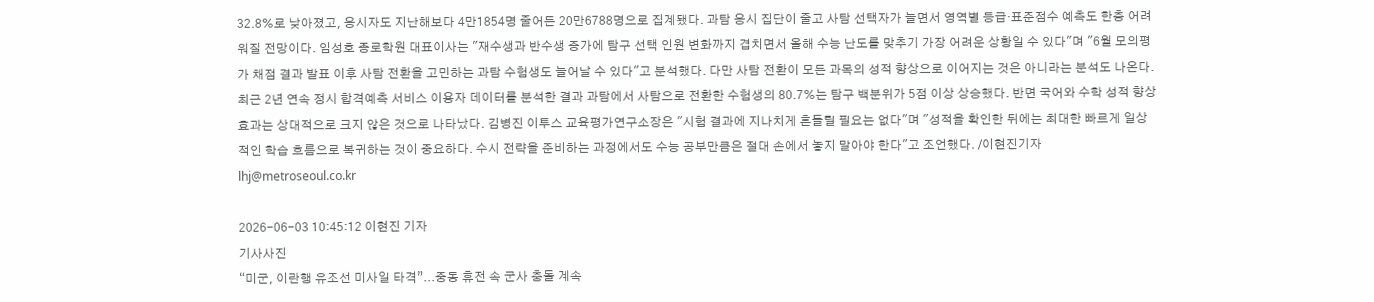32.8%로 낮아졌고, 응시자도 지난해보다 4만1854명 줄어든 20만6788명으로 집계됐다. 과탐 응시 집단이 줄고 사탐 선택자가 늘면서 영역별 등급·표준점수 예측도 한층 어려워질 전망이다. 임성호 종로학원 대표이사는 "재수생과 반수생 증가에 탐구 선택 인원 변화까지 겹치면서 올해 수능 난도를 맞추기 가장 어려운 상황일 수 있다"며 "6월 모의평가 채점 결과 발표 이후 사탐 전환을 고민하는 과탐 수험생도 늘어날 수 있다"고 분석했다. 다만 사탐 전환이 모든 과목의 성적 향상으로 이어지는 것은 아니라는 분석도 나온다. 최근 2년 연속 정시 합격예측 서비스 이용자 데이터를 분석한 결과 과탐에서 사탐으로 전환한 수험생의 80.7%는 탐구 백분위가 5점 이상 상승했다. 반면 국어와 수학 성적 향상 효과는 상대적으로 크지 않은 것으로 나타났다. 김병진 이투스 교육평가연구소장은 "시험 결과에 지나치게 흔들릴 필요는 없다"며 "성적을 확인한 뒤에는 최대한 빠르게 일상적인 학습 흐름으로 복귀하는 것이 중요하다. 수시 전략을 준비하는 과정에서도 수능 공부만큼은 절대 손에서 놓지 말아야 한다"고 조언했다. /이현진기자 lhj@metroseoul.co.kr

2026-06-03 10:45:12 이현진 기자
기사사진
“미군, 이란행 유조선 미사일 타격”...중동 휴전 속 군사 충돌 계속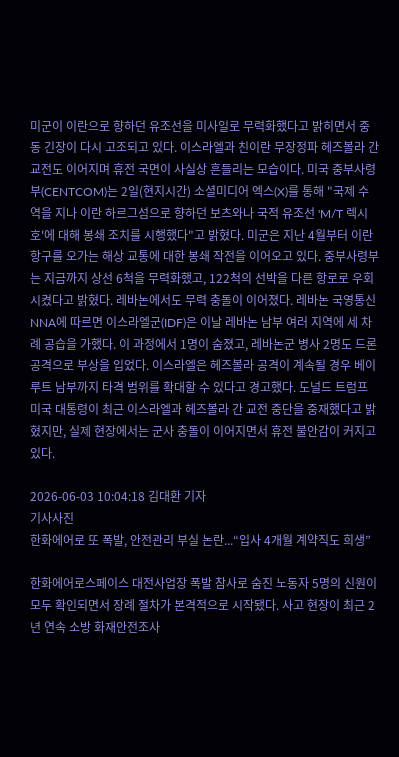미군이 이란으로 향하던 유조선을 미사일로 무력화했다고 밝히면서 중동 긴장이 다시 고조되고 있다. 이스라엘과 친이란 무장정파 헤즈볼라 간 교전도 이어지며 휴전 국면이 사실상 흔들리는 모습이다. 미국 중부사령부(CENTCOM)는 2일(현지시간) 소셜미디어 엑스(X)를 통해 "국제 수역을 지나 이란 하르그섬으로 향하던 보츠와나 국적 유조선 'M/T 렉시호'에 대해 봉쇄 조치를 시행했다"고 밝혔다. 미군은 지난 4월부터 이란 항구를 오가는 해상 교통에 대한 봉쇄 작전을 이어오고 있다. 중부사령부는 지금까지 상선 6척을 무력화했고, 122척의 선박을 다른 항로로 우회시켰다고 밝혔다. 레바논에서도 무력 충돌이 이어졌다. 레바논 국영통신 NNA에 따르면 이스라엘군(IDF)은 이날 레바논 남부 여러 지역에 세 차례 공습을 가했다. 이 과정에서 1명이 숨졌고, 레바논군 병사 2명도 드론 공격으로 부상을 입었다. 이스라엘은 헤즈볼라 공격이 계속될 경우 베이루트 남부까지 타격 범위를 확대할 수 있다고 경고했다. 도널드 트럼프 미국 대통령이 최근 이스라엘과 헤즈볼라 간 교전 중단을 중재했다고 밝혔지만, 실제 현장에서는 군사 충돌이 이어지면서 휴전 불안감이 커지고 있다.

2026-06-03 10:04:18 김대환 기자
기사사진
한화에어로 또 폭발, 안전관리 부실 논란...“입사 4개월 계약직도 희생”

한화에어로스페이스 대전사업장 폭발 참사로 숨진 노동자 5명의 신원이 모두 확인되면서 장례 절차가 본격적으로 시작됐다. 사고 현장이 최근 2년 연속 소방 화재안전조사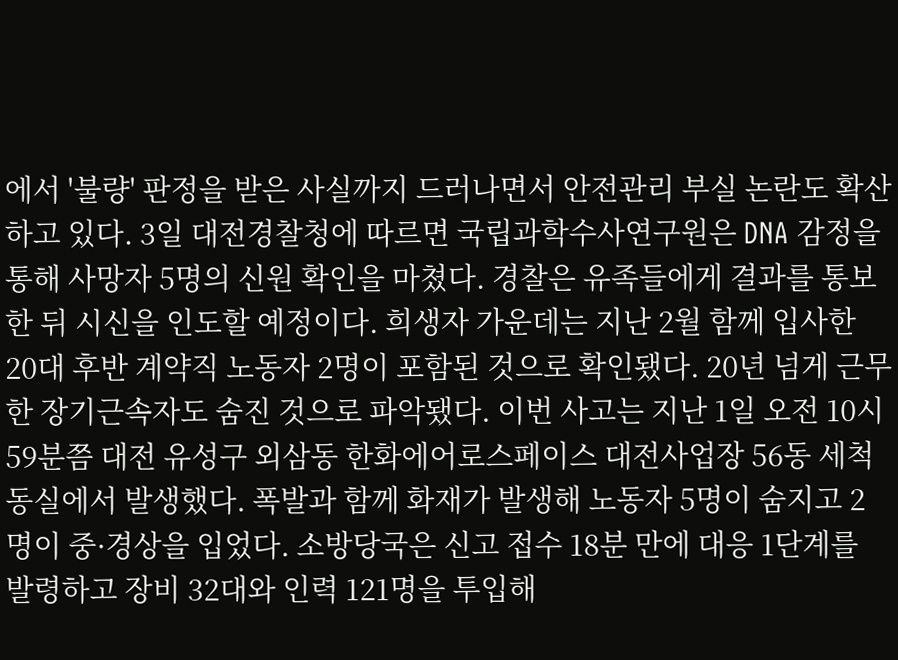에서 '불량' 판정을 받은 사실까지 드러나면서 안전관리 부실 논란도 확산하고 있다. 3일 대전경찰청에 따르면 국립과학수사연구원은 DNA 감정을 통해 사망자 5명의 신원 확인을 마쳤다. 경찰은 유족들에게 결과를 통보한 뒤 시신을 인도할 예정이다. 희생자 가운데는 지난 2월 함께 입사한 20대 후반 계약직 노동자 2명이 포함된 것으로 확인됐다. 20년 넘게 근무한 장기근속자도 숨진 것으로 파악됐다. 이번 사고는 지난 1일 오전 10시59분쯤 대전 유성구 외삼동 한화에어로스페이스 대전사업장 56동 세척동실에서 발생했다. 폭발과 함께 화재가 발생해 노동자 5명이 숨지고 2명이 중·경상을 입었다. 소방당국은 신고 접수 18분 만에 대응 1단계를 발령하고 장비 32대와 인력 121명을 투입해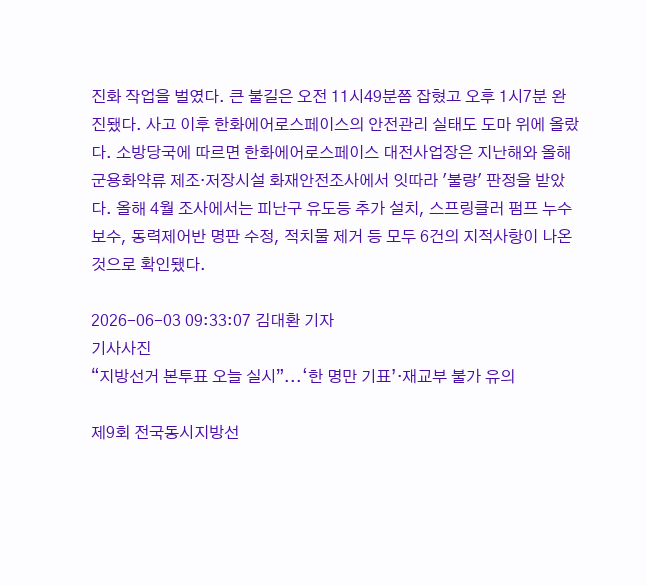진화 작업을 벌였다. 큰 불길은 오전 11시49분쯤 잡혔고 오후 1시7분 완진됐다. 사고 이후 한화에어로스페이스의 안전관리 실태도 도마 위에 올랐다. 소방당국에 따르면 한화에어로스페이스 대전사업장은 지난해와 올해 군용화약류 제조·저장시설 화재안전조사에서 잇따라 '불량' 판정을 받았다. 올해 4월 조사에서는 피난구 유도등 추가 설치, 스프링클러 펌프 누수 보수, 동력제어반 명판 수정, 적치물 제거 등 모두 6건의 지적사항이 나온 것으로 확인됐다.

2026-06-03 09:33:07 김대환 기자
기사사진
“지방선거 본투표 오늘 실시”...‘한 명만 기표’·재교부 불가 유의

제9회 전국동시지방선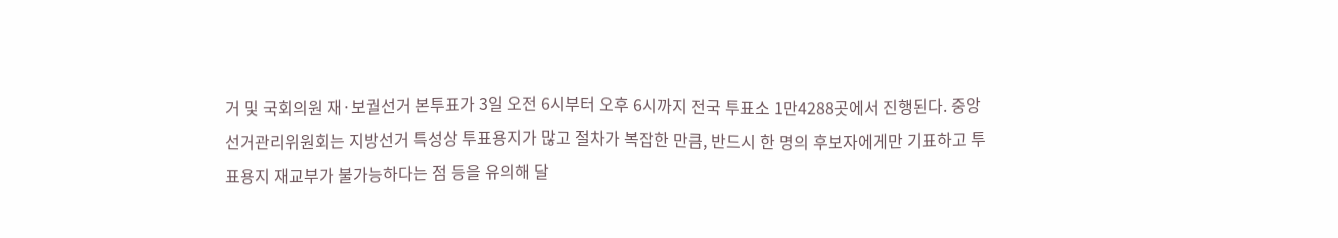거 및 국회의원 재·보궐선거 본투표가 3일 오전 6시부터 오후 6시까지 전국 투표소 1만4288곳에서 진행된다. 중앙선거관리위원회는 지방선거 특성상 투표용지가 많고 절차가 복잡한 만큼, 반드시 한 명의 후보자에게만 기표하고 투표용지 재교부가 불가능하다는 점 등을 유의해 달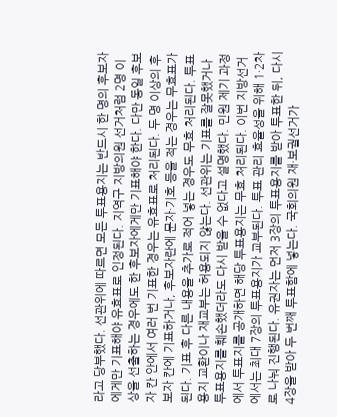라고 당부했다. 선관위에 따르면 모든 투표용지는 반드시 한 명의 후보자에게만 기표해야 유효표로 인정된다. 지역구 지방의원 선거처럼 2명 이상을 선출하는 경우에도 한 후보자에게만 기표해야 한다. 다만 동일 후보자 칸 안에서 여러 번 기표한 경우는 유효표로 처리된다. 두 명 이상의 후보자 칸에 기표하거나, 후보자란에 문자·기호 등을 적는 경우는 무효표가 된다. 기표 후 다른 내용을 추가로 적어 넣는 경우도 무효 처리된다. 투표용지 교환이나 재교부는 허용되지 않는다. 선관위는 기표를 잘못했거나 투표용지를 훼손했더라도 다시 받을 수 없다고 설명했다. 민원 제기 과정에서 투표지를 공개하면 해당 투표용지는 무효 처리된다. 이번 지방선거에서는 최대 7장의 투표용지가 교부된다. 투표 관리 효율성을 위해 1·2차로 나눠 진행된다. 유권자는 먼저 3장의 투표용지를 받아 투표한 뒤, 다시 4장을 받아 두 번째 투표함에 넣는다. 국회의원 재·보궐선거가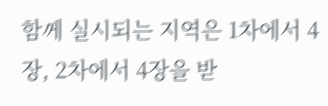함께 실시되는 지역은 1차에서 4장, 2차에서 4장을 받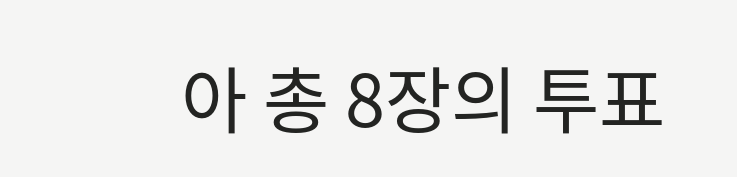아 총 8장의 투표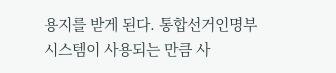용지를 받게 된다. 통합선거인명부 시스템이 사용되는 만큼 사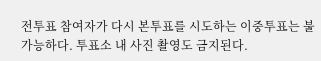전투표 참여자가 다시 본투표를 시도하는 이중투표는 불가능하다. 투표소 내 사진 촬영도 금지된다.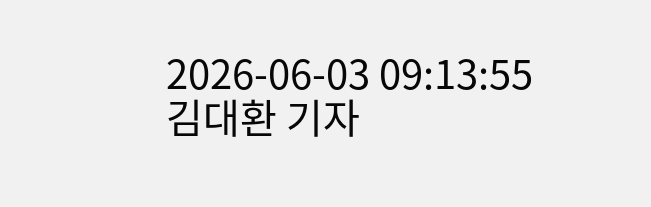2026-06-03 09:13:55 김대환 기자